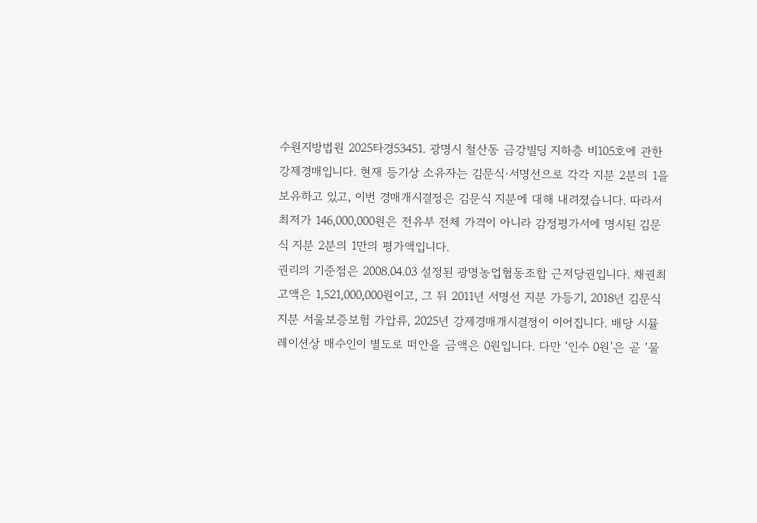수원지방법원 2025타경53451. 광명시 철산동 금강빌딩 지하층 비105호에 관한 강제경매입니다. 현재 등기상 소유자는 김문식·서명선으로 각각 지분 2분의 1을 보유하고 있고, 이번 경매개시결정은 김문식 지분에 대해 내려졌습니다. 따라서 최저가 146,000,000원은 전유부 전체 가격이 아니라 감정평가서에 명시된 김문식 지분 2분의 1만의 평가액입니다.
권리의 기준점은 2008.04.03 설정된 광명농업협동조합 근저당권입니다. 채권최고액은 1,521,000,000원이고, 그 뒤 2011년 서명선 지분 가등기, 2018년 김문식 지분 서울보증보험 가압류, 2025년 강제경매개시결정이 이어집니다. 배당 시뮬레이션상 매수인이 별도로 떠안을 금액은 0원입니다. 다만 ‘인수 0원’은 곧 ‘물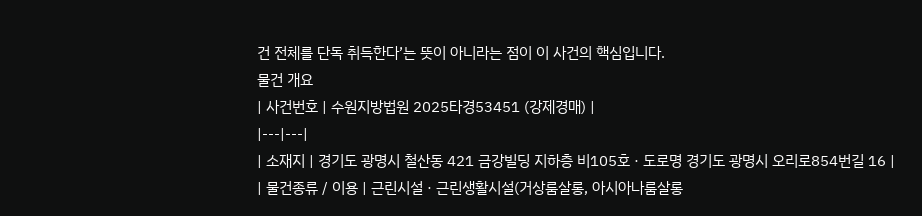건 전체를 단독 취득한다’는 뜻이 아니라는 점이 이 사건의 핵심입니다.
물건 개요
| 사건번호 | 수원지방법원 2025타경53451 (강제경매) |
|---|---|
| 소재지 | 경기도 광명시 철산동 421 금강빌딩 지하층 비105호 · 도로명 경기도 광명시 오리로854번길 16 |
| 물건종류 / 이용 | 근린시설 · 근린생활시설(거상룸살롱, 아시아나룸살롱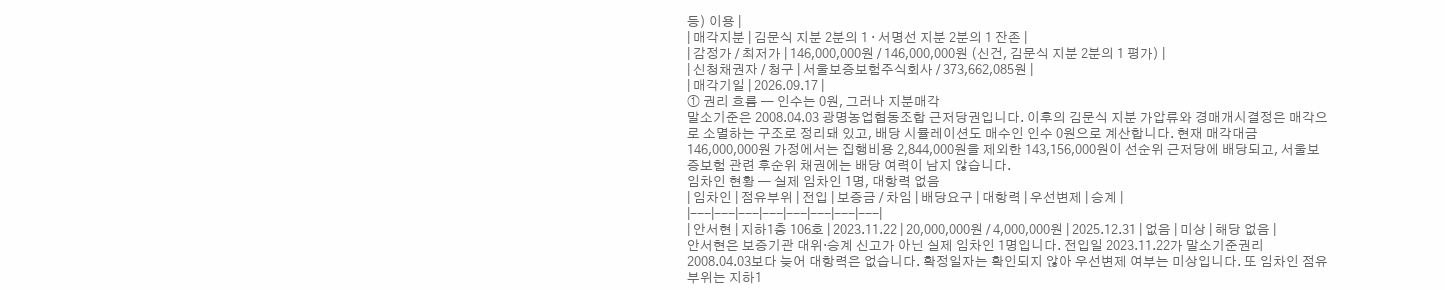등) 이용 |
| 매각지분 | 김문식 지분 2분의 1 · 서명선 지분 2분의 1 잔존 |
| 감정가 / 최저가 | 146,000,000원 / 146,000,000원 (신건, 김문식 지분 2분의 1 평가) |
| 신청채권자 / 청구 | 서울보증보험주식회사 / 373,662,085원 |
| 매각기일 | 2026.09.17 |
① 권리 흐름 — 인수는 0원, 그러나 지분매각
말소기준은 2008.04.03 광명농업협동조합 근저당권입니다. 이후의 김문식 지분 가압류와 경매개시결정은 매각으로 소멸하는 구조로 정리돼 있고, 배당 시뮬레이션도 매수인 인수 0원으로 계산합니다. 현재 매각대금 146,000,000원 가정에서는 집행비용 2,844,000원을 제외한 143,156,000원이 선순위 근저당에 배당되고, 서울보증보험 관련 후순위 채권에는 배당 여력이 남지 않습니다.
임차인 현황 — 실제 임차인 1명, 대항력 없음
| 임차인 | 점유부위 | 전입 | 보증금 / 차임 | 배당요구 | 대항력 | 우선변제 | 승계 |
|---|---|---|---|---|---|---|---|
| 안서현 | 지하1층 106호 | 2023.11.22 | 20,000,000원 / 4,000,000원 | 2025.12.31 | 없음 | 미상 | 해당 없음 |
안서현은 보증기관 대위·승계 신고가 아닌 실제 임차인 1명입니다. 전입일 2023.11.22가 말소기준권리 2008.04.03보다 늦어 대항력은 없습니다. 확정일자는 확인되지 않아 우선변제 여부는 미상입니다. 또 임차인 점유부위는 지하1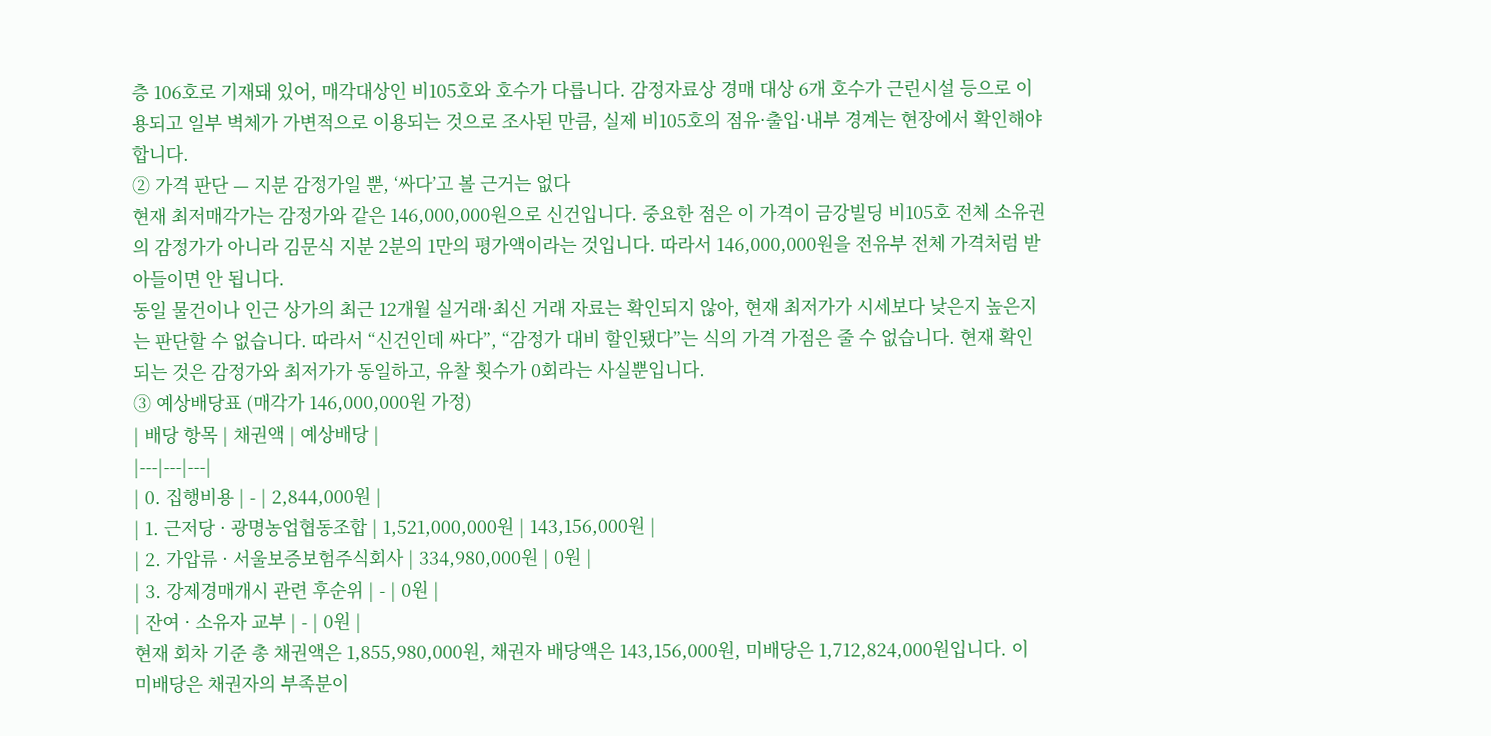층 106호로 기재돼 있어, 매각대상인 비105호와 호수가 다릅니다. 감정자료상 경매 대상 6개 호수가 근린시설 등으로 이용되고 일부 벽체가 가변적으로 이용되는 것으로 조사된 만큼, 실제 비105호의 점유·출입·내부 경계는 현장에서 확인해야 합니다.
② 가격 판단 — 지분 감정가일 뿐, ‘싸다’고 볼 근거는 없다
현재 최저매각가는 감정가와 같은 146,000,000원으로 신건입니다. 중요한 점은 이 가격이 금강빌딩 비105호 전체 소유권의 감정가가 아니라 김문식 지분 2분의 1만의 평가액이라는 것입니다. 따라서 146,000,000원을 전유부 전체 가격처럼 받아들이면 안 됩니다.
동일 물건이나 인근 상가의 최근 12개월 실거래·최신 거래 자료는 확인되지 않아, 현재 최저가가 시세보다 낮은지 높은지는 판단할 수 없습니다. 따라서 “신건인데 싸다”, “감정가 대비 할인됐다”는 식의 가격 가점은 줄 수 없습니다. 현재 확인되는 것은 감정가와 최저가가 동일하고, 유찰 횟수가 0회라는 사실뿐입니다.
③ 예상배당표 (매각가 146,000,000원 가정)
| 배당 항목 | 채권액 | 예상배당 |
|---|---|---|
| 0. 집행비용 | - | 2,844,000원 |
| 1. 근저당 · 광명농업협동조합 | 1,521,000,000원 | 143,156,000원 |
| 2. 가압류 · 서울보증보험주식회사 | 334,980,000원 | 0원 |
| 3. 강제경매개시 관련 후순위 | - | 0원 |
| 잔여 · 소유자 교부 | - | 0원 |
현재 회차 기준 총 채권액은 1,855,980,000원, 채권자 배당액은 143,156,000원, 미배당은 1,712,824,000원입니다. 이 미배당은 채권자의 부족분이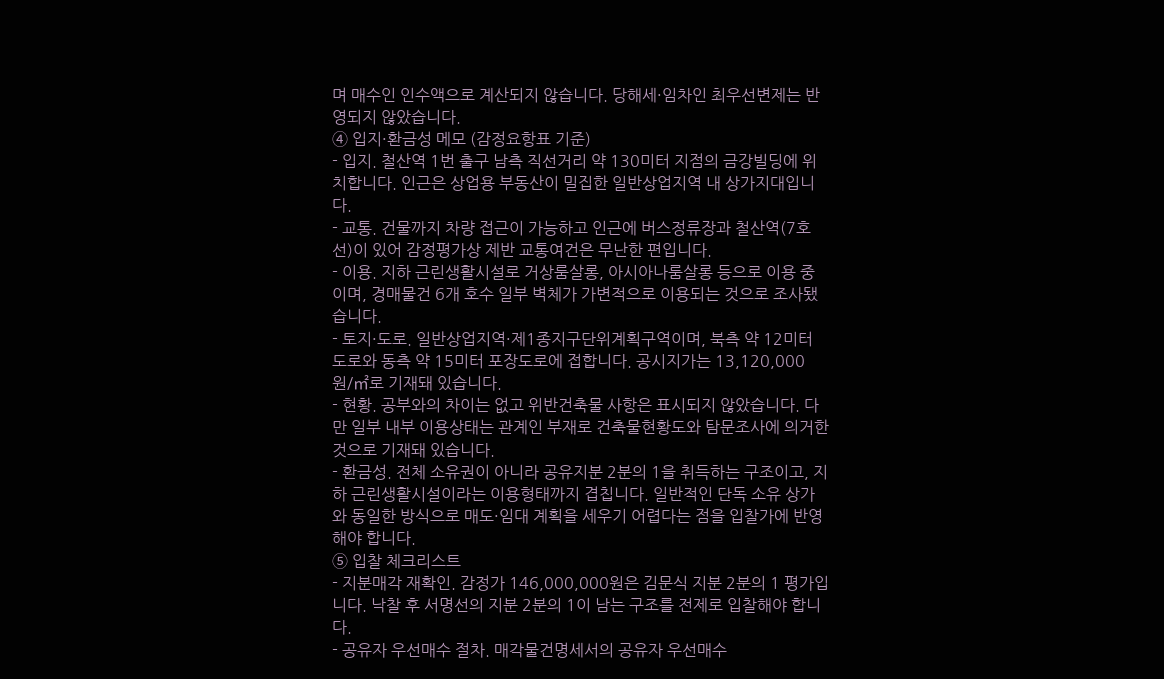며 매수인 인수액으로 계산되지 않습니다. 당해세·임차인 최우선변제는 반영되지 않았습니다.
④ 입지·환금성 메모 (감정요항표 기준)
- 입지. 철산역 1번 출구 남측 직선거리 약 130미터 지점의 금강빌딩에 위치합니다. 인근은 상업용 부동산이 밀집한 일반상업지역 내 상가지대입니다.
- 교통. 건물까지 차량 접근이 가능하고 인근에 버스정류장과 철산역(7호선)이 있어 감정평가상 제반 교통여건은 무난한 편입니다.
- 이용. 지하 근린생활시설로 거상룸살롱, 아시아나룸살롱 등으로 이용 중이며, 경매물건 6개 호수 일부 벽체가 가변적으로 이용되는 것으로 조사됐습니다.
- 토지·도로. 일반상업지역·제1종지구단위계획구역이며, 북측 약 12미터 도로와 동측 약 15미터 포장도로에 접합니다. 공시지가는 13,120,000원/㎡로 기재돼 있습니다.
- 현황. 공부와의 차이는 없고 위반건축물 사항은 표시되지 않았습니다. 다만 일부 내부 이용상태는 관계인 부재로 건축물현황도와 탐문조사에 의거한 것으로 기재돼 있습니다.
- 환금성. 전체 소유권이 아니라 공유지분 2분의 1을 취득하는 구조이고, 지하 근린생활시설이라는 이용형태까지 겹칩니다. 일반적인 단독 소유 상가와 동일한 방식으로 매도·임대 계획을 세우기 어렵다는 점을 입찰가에 반영해야 합니다.
⑤ 입찰 체크리스트
- 지분매각 재확인. 감정가 146,000,000원은 김문식 지분 2분의 1 평가입니다. 낙찰 후 서명선의 지분 2분의 1이 남는 구조를 전제로 입찰해야 합니다.
- 공유자 우선매수 절차. 매각물건명세서의 공유자 우선매수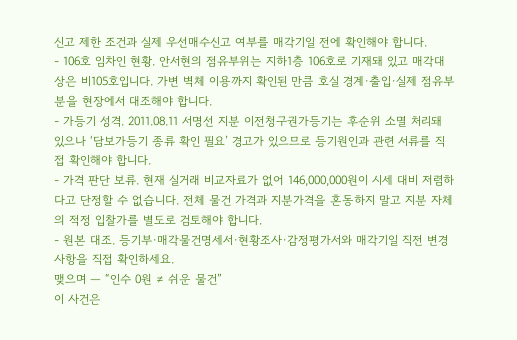신고 제한 조건과 실제 우선매수신고 여부를 매각기일 전에 확인해야 합니다.
- 106호 임차인 현황. 안서현의 점유부위는 지하1층 106호로 기재돼 있고 매각대상은 비105호입니다. 가변 벽체 이용까지 확인된 만큼 호실 경계·출입·실제 점유부분을 현장에서 대조해야 합니다.
- 가등기 성격. 2011.08.11 서명선 지분 이전청구권가등기는 후순위 소멸 처리돼 있으나 ‘담보가등기 종류 확인 필요’ 경고가 있으므로 등기원인과 관련 서류를 직접 확인해야 합니다.
- 가격 판단 보류. 현재 실거래 비교자료가 없어 146,000,000원이 시세 대비 저렴하다고 단정할 수 없습니다. 전체 물건 가격과 지분가격을 혼동하지 말고 지분 자체의 적정 입찰가를 별도로 검토해야 합니다.
- 원본 대조. 등기부·매각물건명세서·현황조사·감정평가서와 매각기일 직전 변경사항을 직접 확인하세요.
맺으며 — “인수 0원 ≠ 쉬운 물건”
이 사건은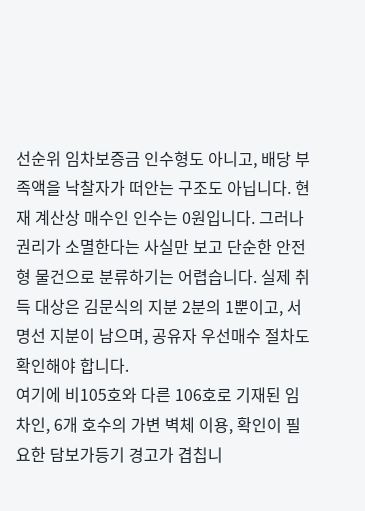선순위 임차보증금 인수형도 아니고, 배당 부족액을 낙찰자가 떠안는 구조도 아닙니다. 현재 계산상 매수인 인수는 0원입니다. 그러나 권리가 소멸한다는 사실만 보고 단순한 안전형 물건으로 분류하기는 어렵습니다. 실제 취득 대상은 김문식의 지분 2분의 1뿐이고, 서명선 지분이 남으며, 공유자 우선매수 절차도 확인해야 합니다.
여기에 비105호와 다른 106호로 기재된 임차인, 6개 호수의 가변 벽체 이용, 확인이 필요한 담보가등기 경고가 겹칩니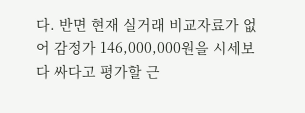다. 반면 현재 실거래 비교자료가 없어 감정가 146,000,000원을 시세보다 싸다고 평가할 근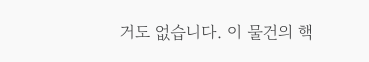거도 없습니다. 이 물건의 핵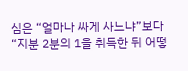심은 “얼마나 싸게 사느냐”보다 “지분 2분의 1을 취득한 뒤 어떻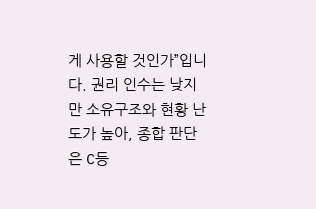게 사용할 것인가”입니다. 권리 인수는 낮지만 소유구조와 현황 난도가 높아, 종합 판단은 C등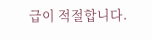급이 적절합니다.